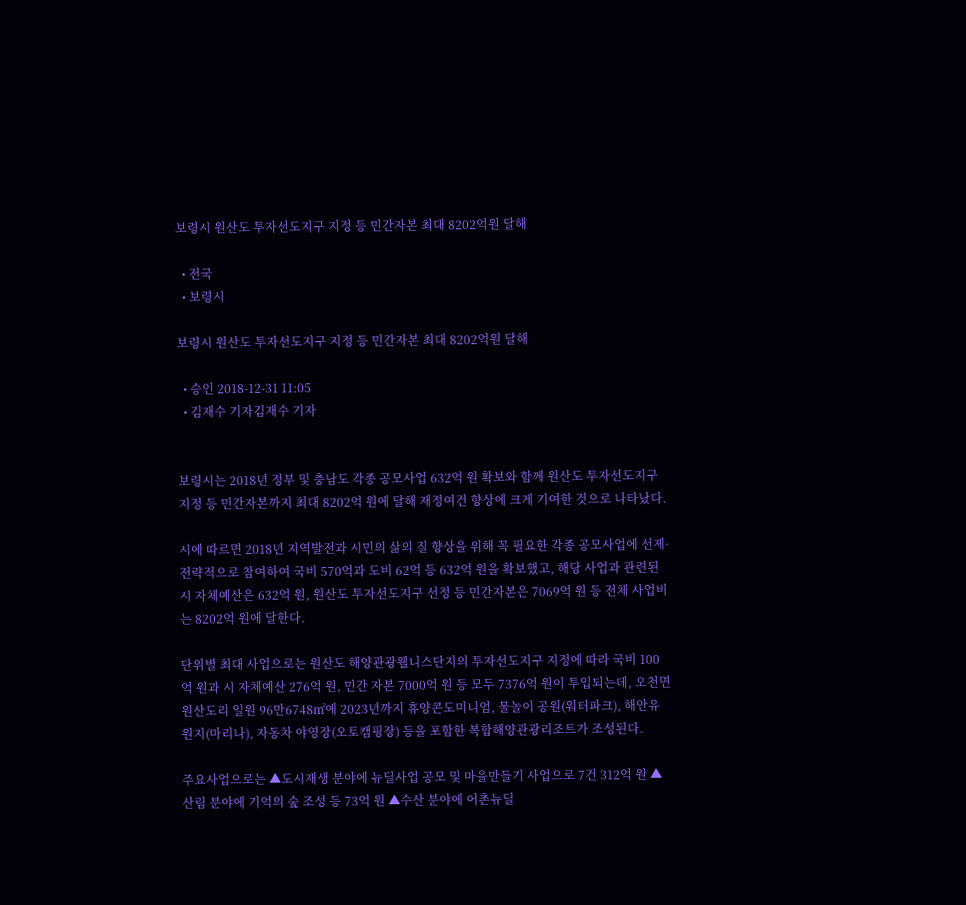보령시 원산도 투자선도지구 지정 등 민간자본 최대 8202억원 달해

  • 전국
  • 보령시

보령시 원산도 투자선도지구 지정 등 민간자본 최대 8202억원 달해

  • 승인 2018-12-31 11:05
  • 김재수 기자김재수 기자


보령시는 2018년 정부 및 충남도 각종 공모사업 632억 원 확보와 함께 원산도 투자선도지구 지정 등 민간자본까지 최대 8202억 원에 달해 재정여건 향상에 크게 기여한 것으로 나타났다.

시에 따르면 2018년 지역발전과 시민의 삶의 질 향상을 위해 꼭 필요한 각종 공모사업에 선제·전략적으로 참여하여 국비 570억과 도비 62억 등 632억 원을 확보했고, 해당 사업과 관련된 시 자체예산은 632억 원, 원산도 투자선도지구 선정 등 민간자본은 7069억 원 등 전체 사업비는 8202억 원에 달한다.

단위별 최대 사업으로는 원산도 해양관광웰니스단지의 투자선도지구 지정에 따라 국비 100억 원과 시 자체예산 276억 원, 민간 자본 7000억 원 등 모두 7376억 원이 투입되는데, 오천면 원산도리 일원 96만6748㎡에 2023년까지 휴양콘도미니엄, 물놀이 공원(워터파크), 해안유원지(마리나), 자동차 야영장(오토캠핑장) 등을 포함한 복합해양관광리조트가 조성된다.

주요사업으로는 ▲도시재생 분야에 뉴딜사업 공모 및 마을만들기 사업으로 7건 312억 원 ▲산림 분야에 기억의 숲 조성 등 73억 원 ▲수산 분야에 어촌뉴딜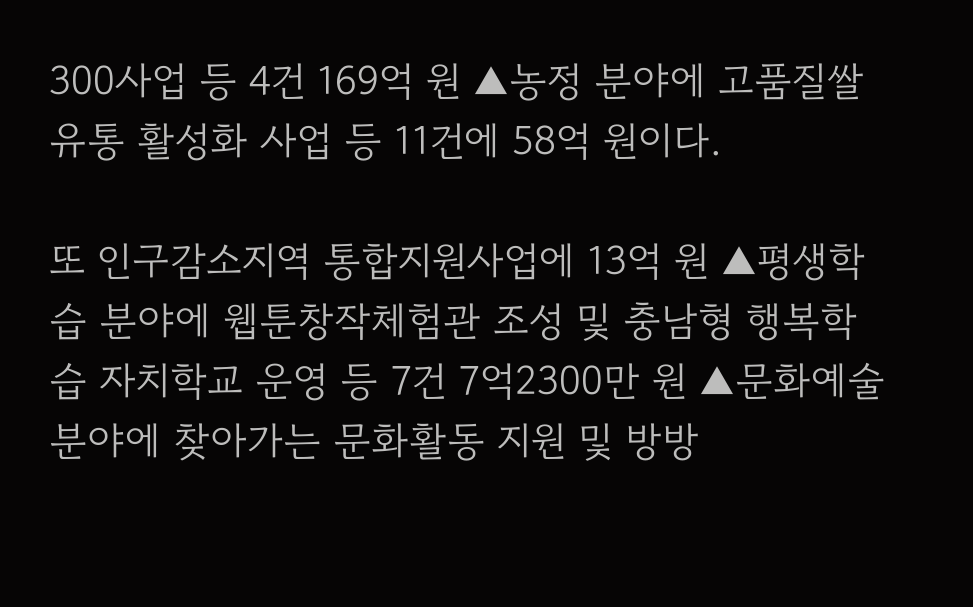300사업 등 4건 169억 원 ▲농정 분야에 고품질쌀 유통 활성화 사업 등 11건에 58억 원이다.

또 인구감소지역 통합지원사업에 13억 원 ▲평생학습 분야에 웹툰창작체험관 조성 및 충남형 행복학습 자치학교 운영 등 7건 7억2300만 원 ▲문화예술 분야에 찾아가는 문화활동 지원 및 방방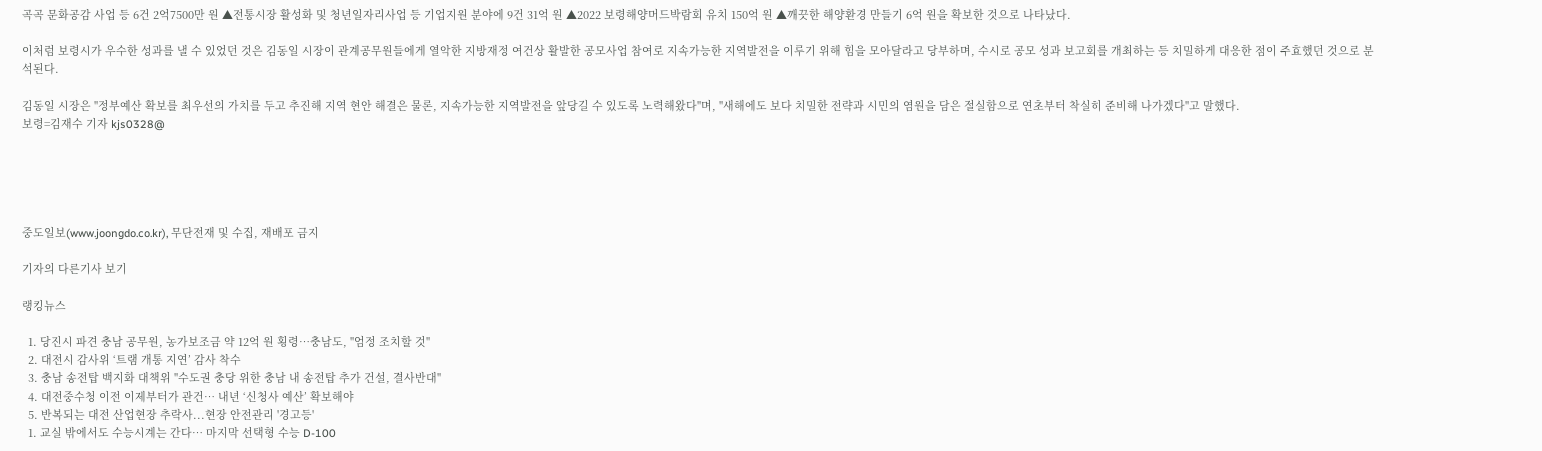곡곡 문화공감 사업 등 6건 2억7500만 원 ▲전통시장 활성화 및 청년일자리사업 등 기업지원 분야에 9건 31억 원 ▲2022 보령해양머드박람회 유치 150억 원 ▲깨끗한 해양환경 만들기 6억 원을 확보한 것으로 나타났다.

이처럼 보령시가 우수한 성과를 낼 수 있었던 것은 김동일 시장이 관계공무원들에게 열악한 지방재정 여건상 활발한 공모사업 참여로 지속가능한 지역발전을 이루기 위해 힘을 모아달라고 당부하며, 수시로 공모 성과 보고회를 개최하는 등 치밀하게 대응한 점이 주효했던 것으로 분석된다.

김동일 시장은 "정부예산 확보를 최우선의 가치를 두고 추진해 지역 현안 해결은 물론, 지속가능한 지역발전을 앞당길 수 있도록 노력해왔다"며, "새해에도 보다 치밀한 전략과 시민의 염원을 담은 절실함으로 연초부터 착실히 준비해 나가겠다"고 말했다.
보령=김재수 기자 kjs0328@





중도일보(www.joongdo.co.kr), 무단전재 및 수집, 재배포 금지

기자의 다른기사 보기

랭킹뉴스

  1. 당진시 파견 충남 공무원, 농가보조금 약 12억 원 횡령…충남도, "엄정 조치할 것"
  2. 대전시 감사위 ‘트램 개통 지연’ 감사 착수
  3. 충남 송전탑 백지화 대책위 "수도권 충당 위한 충남 내 송전탑 추가 건설, 결사반대"
  4. 대전중수청 이전 이제부터가 관건… 내년 ‘신청사 예산’ 확보해야
  5. 반복되는 대전 산업현장 추락사...현장 안전관리 '경고등'
  1. 교실 밖에서도 수능시계는 간다… 마지막 선택형 수능 D-100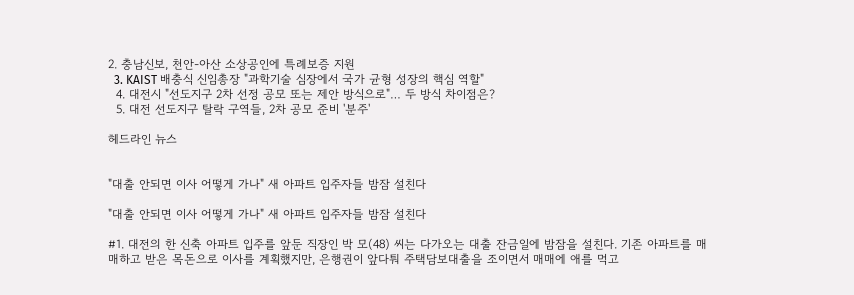2. 충남신보, 천안-아산 소상공인에 특례보증 지원
  3. KAIST 배충식 신임총장 "과학기술 심장에서 국가 균형 성장의 핵심 역할"
  4. 대전시 "선도지구 2차 선정 공모 또는 제안 방식으로"… 두 방식 차이점은?
  5. 대전 선도지구 탈락 구역들, 2차 공모 준비 '분주'

헤드라인 뉴스


"대출 안되면 이사 어떻게 가나" 새 아파트 입주자들 밤잠 설친다

"대출 안되면 이사 어떻게 가나" 새 아파트 입주자들 밤잠 설친다

#1. 대전의 한 신축 아파트 입주를 앞둔 직장인 박 모(48) 씨는 다가오는 대출 잔금일에 밤잠을 설친다. 기존 아파트를 매매하고 받은 목돈으로 이사를 계획했지만, 은행권이 앞다퉈 주택담보대출을 조이면서 매매에 애를 먹고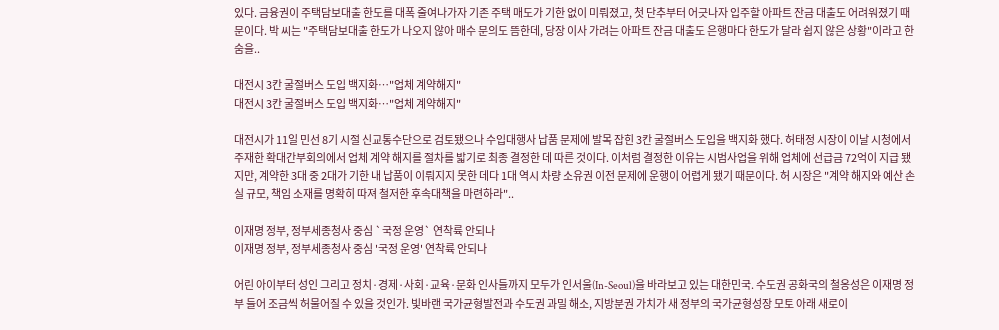있다. 금융권이 주택담보대출 한도를 대폭 줄여나가자 기존 주택 매도가 기한 없이 미뤄졌고, 첫 단추부터 어긋나자 입주할 아파트 잔금 대출도 어려워졌기 때문이다. 박 씨는 "주택담보대출 한도가 나오지 않아 매수 문의도 뜸한데, 당장 이사 가려는 아파트 잔금 대출도 은행마다 한도가 달라 쉽지 않은 상황"이라고 한숨을..

대전시 3칸 굴절버스 도입 백지화…"업체 계약해지"
대전시 3칸 굴절버스 도입 백지화…"업체 계약해지"

대전시가 11일 민선 8기 시절 신교통수단으로 검토됐으나 수입대행사 납품 문제에 발목 잡힌 3칸 굴절버스 도입을 백지화 했다. 허태정 시장이 이날 시청에서 주재한 확대간부회의에서 업체 계약 해지를 절차를 밟기로 최종 결정한 데 따른 것이다. 이처럼 결정한 이유는 시범사업을 위해 업체에 선급금 72억이 지급 됐지만, 계약한 3대 중 2대가 기한 내 납품이 이뤄지지 못한 데다 1대 역시 차량 소유권 이전 문제에 운행이 어렵게 됐기 때문이다. 허 시장은 "계약 해지와 예산 손실 규모, 책임 소재를 명확히 따져 철저한 후속대책을 마련하라"..

이재명 정부, 정부세종청사 중심 `국정 운영` 연착륙 안되나
이재명 정부, 정부세종청사 중심 '국정 운영' 연착륙 안되나

어린 아이부터 성인 그리고 정치·경제·사회·교육·문화 인사들까지 모두가 인서울(In-Seoul)을 바라보고 있는 대한민국. 수도권 공화국의 철옹성은 이재명 정부 들어 조금씩 허물어질 수 있을 것인가. 빛바랜 국가균형발전과 수도권 과밀 해소, 지방분권 가치가 새 정부의 국가균형성장 모토 아래 새로이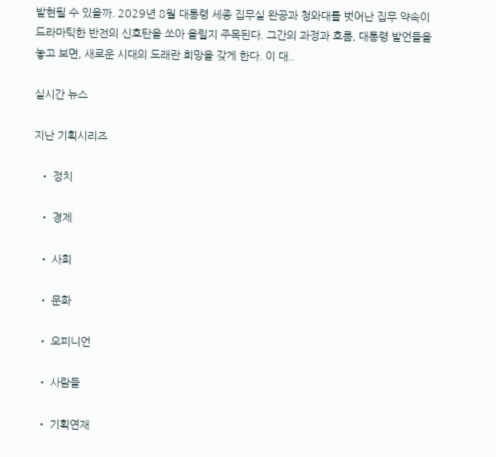발현될 수 있을까. 2029년 8월 대통령 세종 집무실 완공과 청와대를 벗어난 집무 약속이 드라마틱한 반전의 신호탄을 쏘아 올릴지 주목된다. 그간의 과정과 흐름, 대통령 발언들을 놓고 보면, 새로운 시대의 도래란 희망을 갖게 한다. 이 대..

실시간 뉴스

지난 기획시리즈

  • 정치

  • 경제

  • 사회

  • 문화

  • 오피니언

  • 사람들

  • 기획연재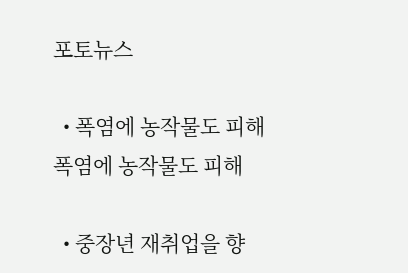포토뉴스

  • 폭염에 농작물도 피해 폭염에 농작물도 피해

  • 중장년 재취업을 향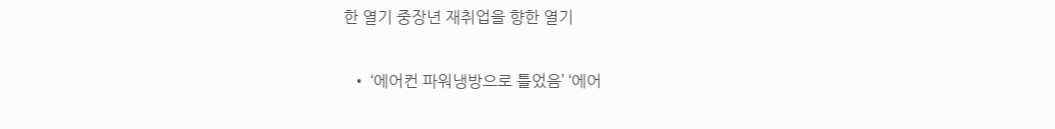한 열기 중장년 재취업을 향한 열기

  • ‘에어컨 파워냉방으로 틀었음’ ‘에어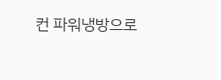컨 파워냉방으로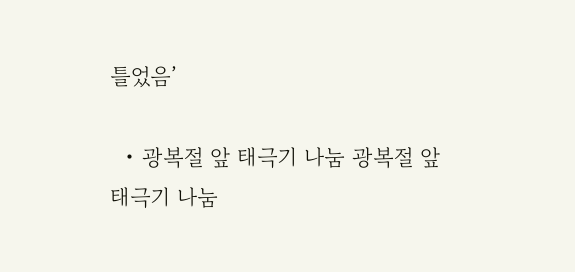틀었음’

  • 광복절 앞 태극기 나눔 광복절 앞 태극기 나눔